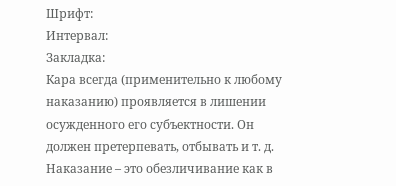Шрифт:
Интервал:
Закладка:
Кара всегда (применительно к любому наказанию) проявляется в лишении осужденного его субъектности. Он должен претерпевать, отбывать и т. д. Наказание – это обезличивание как в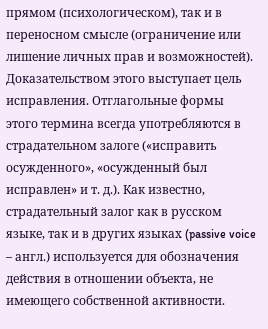прямом (психологическом), так и в переносном смысле (ограничение или лишение личных прав и возможностей). Доказательством этого выступает цель исправления. Отглагольные формы этого термина всегда употребляются в страдательном залоге («исправить осужденного», «осужденный был исправлен» и т. д.). Как известно, страдательный залог как в русском языке, так и в других языках (passive voice – англ.) используется для обозначения действия в отношении объекта, не имеющего собственной активности.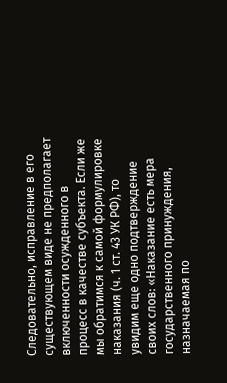Следовательно, исправление в его существующем виде не предполагает включенности осужденного в процесс в качестве субъекта. Если же мы обратимся к самой формулировке наказания (ч. 1 ст. 43 УК РФ), то увидим еще одно подтверждение своих слов: «Наказание есть мера государственного принуждения, назначаемая по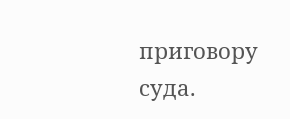приговору суда.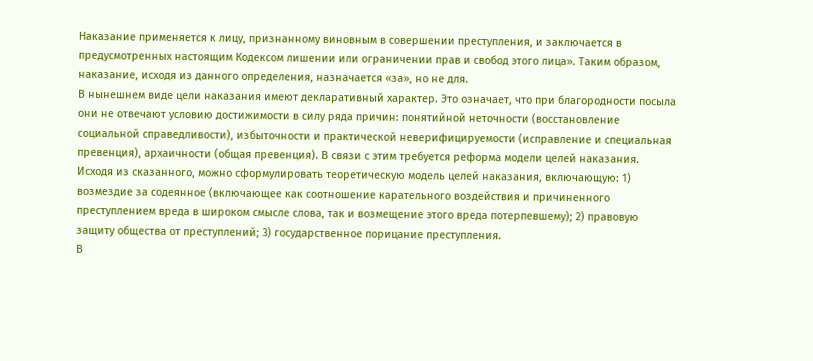Наказание применяется к лицу, признанному виновным в совершении преступления, и заключается в предусмотренных настоящим Кодексом лишении или ограничении прав и свобод этого лица». Таким образом, наказание, исходя из данного определения, назначается «за», но не для.
В нынешнем виде цели наказания имеют декларативный характер. Это означает, что при благородности посыла они не отвечают условию достижимости в силу ряда причин: понятийной неточности (восстановление социальной справедливости), избыточности и практической неверифицируемости (исправление и специальная превенция), архаичности (общая превенция). В связи с этим требуется реформа модели целей наказания.
Исходя из сказанного, можно сформулировать теоретическую модель целей наказания, включающую: 1) возмездие за содеянное (включающее как соотношение карательного воздействия и причиненного преступлением вреда в широком смысле слова, так и возмещение этого вреда потерпевшему); 2) правовую защиту общества от преступлений; 3) государственное порицание преступления.
В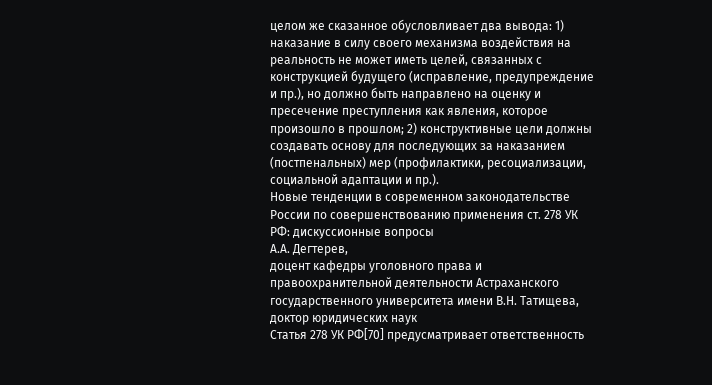целом же сказанное обусловливает два вывода: 1) наказание в силу своего механизма воздействия на реальность не может иметь целей, связанных с конструкцией будущего (исправление, предупреждение и пр.), но должно быть направлено на оценку и пресечение преступления как явления, которое произошло в прошлом; 2) конструктивные цели должны создавать основу для последующих за наказанием (постпенальных) мер (профилактики, ресоциализации, социальной адаптации и пр.).
Новые тенденции в современном законодательстве России по совершенствованию применения ст. 278 УК РФ: дискуссионные вопросы
А.А. Дегтерев,
доцент кафедры уголовного права и правоохранительной деятельности Астраханского государственного университета имени В.Н. Татищева, доктор юридических наук
Статья 278 УК РФ[70] предусматривает ответственность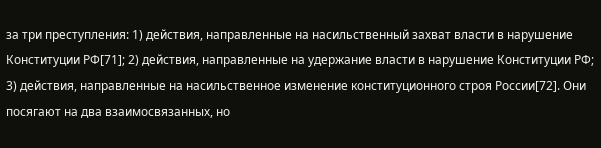за три преступления: 1) действия, направленные на насильственный захват власти в нарушение Конституции РФ[71]; 2) действия, направленные на удержание власти в нарушение Конституции РФ; 3) действия, направленные на насильственное изменение конституционного строя России[72]. Они посягают на два взаимосвязанных, но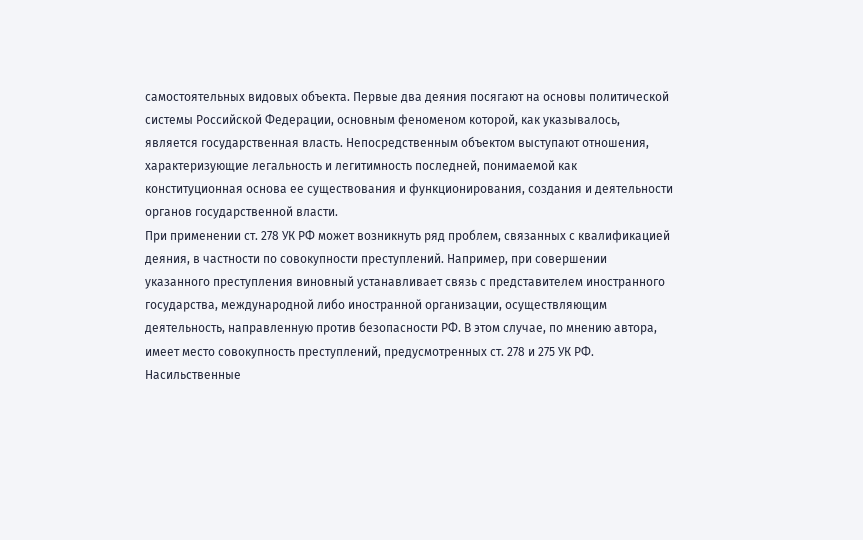самостоятельных видовых объекта. Первые два деяния посягают на основы политической системы Российской Федерации, основным феноменом которой, как указывалось, является государственная власть. Непосредственным объектом выступают отношения, характеризующие легальность и легитимность последней, понимаемой как конституционная основа ее существования и функционирования, создания и деятельности органов государственной власти.
При применении ст. 278 УК РФ может возникнуть ряд проблем, связанных с квалификацией деяния, в частности по совокупности преступлений. Например, при совершении указанного преступления виновный устанавливает связь с представителем иностранного государства, международной либо иностранной организации, осуществляющим деятельность, направленную против безопасности РФ. В этом случае, по мнению автора, имеет место совокупность преступлений, предусмотренных ст. 278 и 275 УК РФ.
Насильственные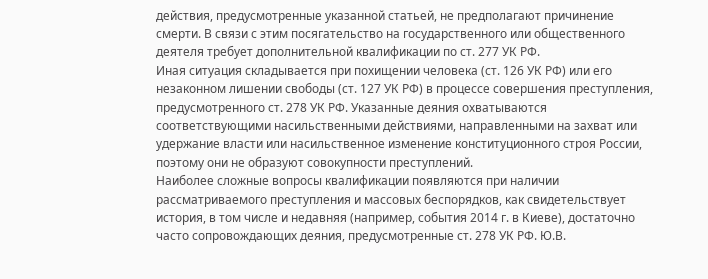действия, предусмотренные указанной статьей, не предполагают причинение смерти. В связи с этим посягательство на государственного или общественного деятеля требует дополнительной квалификации по ст. 277 УК РФ.
Иная ситуация складывается при похищении человека (ст. 126 УК РФ) или его незаконном лишении свободы (ст. 127 УК РФ) в процессе совершения преступления, предусмотренного ст. 278 УК РФ. Указанные деяния охватываются соответствующими насильственными действиями, направленными на захват или удержание власти или насильственное изменение конституционного строя России, поэтому они не образуют совокупности преступлений.
Наиболее сложные вопросы квалификации появляются при наличии рассматриваемого преступления и массовых беспорядков, как свидетельствует история, в том числе и недавняя (например, события 2014 г. в Киеве), достаточно часто сопровождающих деяния, предусмотренные ст. 278 УК РФ. Ю.В.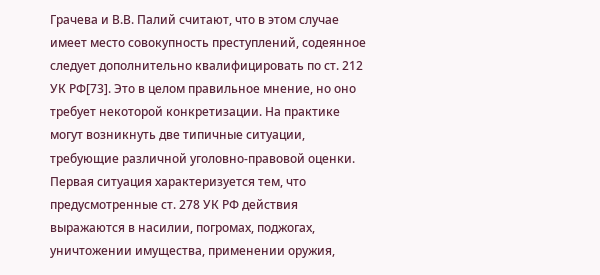Грачева и В.В. Палий считают, что в этом случае имеет место совокупность преступлений, содеянное следует дополнительно квалифицировать по ст. 212 УК РФ[73]. Это в целом правильное мнение, но оно требует некоторой конкретизации. На практике могут возникнуть две типичные ситуации, требующие различной уголовно-правовой оценки.
Первая ситуация характеризуется тем, что предусмотренные ст. 278 УК РФ действия выражаются в насилии, погромах, поджогах, уничтожении имущества, применении оружия,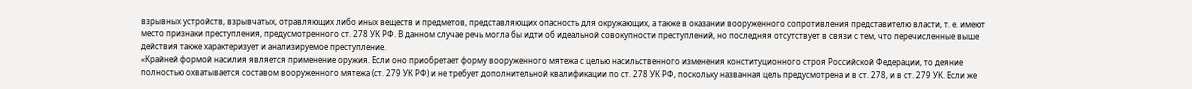взрывных устройств, взрывчатых, отравляющих либо иных веществ и предметов, представляющих опасность для окружающих, а также в оказании вооруженного сопротивления представителю власти, т. е. имеют место признаки преступления, предусмотренного ст. 278 УК РФ. В данном случае речь могла бы идти об идеальной совокупности преступлений, но последняя отсутствует в связи с тем, что перечисленные выше действия также характеризует и анализируемое преступление.
«Крайней формой насилия является применение оружия. Если оно приобретает форму вооруженного мятежа с целью насильственного изменения конституционного строя Российской Федерации, то деяние полностью охватывается составом вооруженного мятежа (ст. 279 УК РФ) и не требует дополнительной квалификации по ст. 278 УК РФ, поскольку названная цель предусмотрена и в ст. 278, и в ст. 279 УК. Если же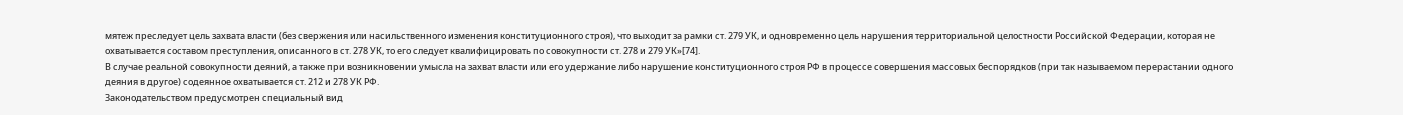мятеж преследует цель захвата власти (без свержения или насильственного изменения конституционного строя), что выходит за рамки ст. 279 УК, и одновременно цель нарушения территориальной целостности Российской Федерации, которая не охватывается составом преступления, описанного в ст. 278 УК, то его следует квалифицировать по совокупности ст. 278 и 279 УК»[74].
В случае реальной совокупности деяний, а также при возникновении умысла на захват власти или его удержание либо нарушение конституционного строя РФ в процессе совершения массовых беспорядков (при так называемом перерастании одного деяния в другое) содеянное охватывается ст. 212 и 278 УК РФ.
Законодательством предусмотрен специальный вид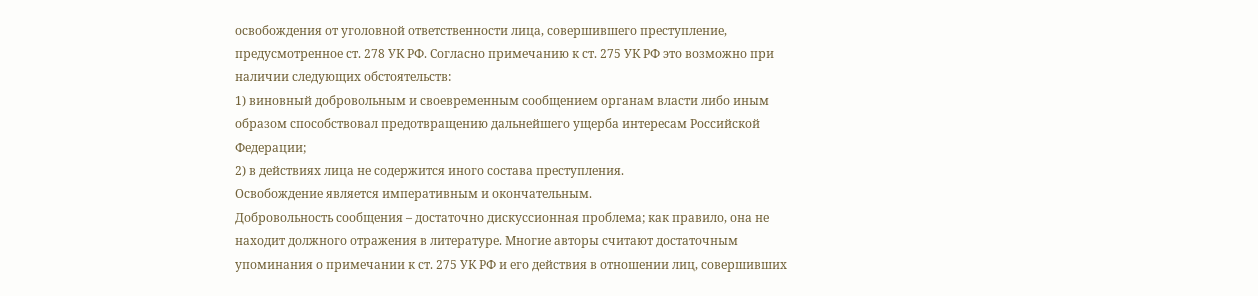освобождения от уголовной ответственности лица, совершившего преступление, предусмотренное ст. 278 УК РФ. Согласно примечанию к ст. 275 УК РФ это возможно при наличии следующих обстоятельств:
1) виновный добровольным и своевременным сообщением органам власти либо иным образом способствовал предотвращению дальнейшего ущерба интересам Российской Федерации;
2) в действиях лица не содержится иного состава преступления.
Освобождение является императивным и окончательным.
Добровольность сообщения – достаточно дискуссионная проблема; как правило, она не находит должного отражения в литературе. Многие авторы считают достаточным упоминания о примечании к ст. 275 УК РФ и его действия в отношении лиц, совершивших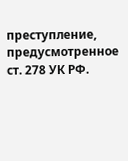преступление, предусмотренное ст. 278 УК РФ.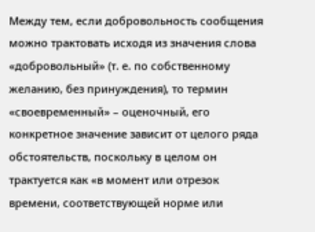Между тем, если добровольность сообщения можно трактовать исходя из значения слова «добровольный» (т. е. по собственному желанию, без принуждения), то термин «своевременный» – оценочный, его конкретное значение зависит от целого ряда обстоятельств, поскольку в целом он трактуется как «в момент или отрезок времени, соответствующей норме или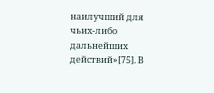наилучший для чьих-либо дальнейших действий»[75]. В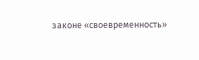законе «своевременность»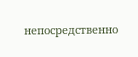непосредственно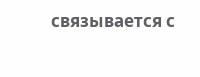связывается с